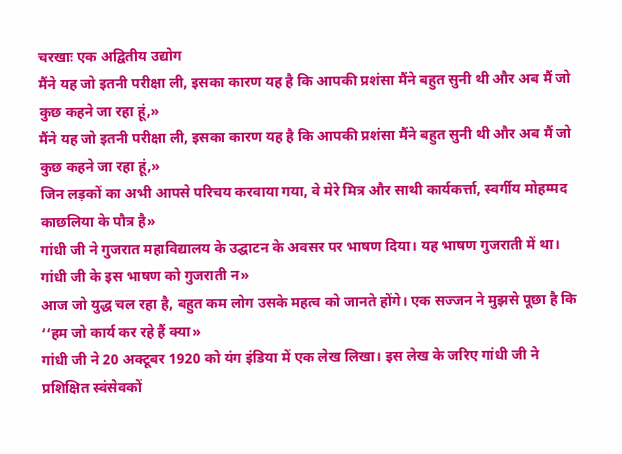चरखाः एक अद्वितीय उद्योग
मैंने यह जो इतनी परीक्षा ली, इसका कारण यह है कि आपकी प्रशंसा मैंने बहुत सुनी थी और अब मैं जो कुछ कहने जा रहा हूं,»
मैंने यह जो इतनी परीक्षा ली, इसका कारण यह है कि आपकी प्रशंसा मैंने बहुत सुनी थी और अब मैं जो कुछ कहने जा रहा हूं,»
जिन लड़कों का अभी आपसे परिचय करवाया गया, वे मेरे मित्र और साथी कार्यकर्त्ता, स्वर्गीय मोहम्मद काछलिया के पौत्र है»
गांधी जी ने गुजरात महाविद्यालय के उद्घाटन के अवसर पर भाषण दिया। यह भाषण गुजराती में था। गांधी जी के इस भाषण को गुजराती न»
आज जो युद्ध चल रहा है, बहुत कम लोग उसके महत्व को जानते होंगे। एक सज्जन ने मुझसे पूछा है कि ‘‘हम जो कार्य कर रहे हैं क्या»
गांधी जी ने 20 अक्टूबर 1920 को यंग इंडिया में एक लेख लिखा। इस लेख के जरिए गांधी जी ने प्रशिक्षित स्वंसेवकों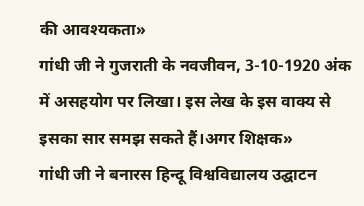की आवश्यकता»
गांधी जी ने गुजराती के नवजीवन, 3-10-1920 अंक में असहयोग पर लिखा। इस लेख के इस वाक्य से इसका सार समझ सकते हैं।अगर शिक्षक»
गांधी जी ने बनारस हिन्दू विश्वविद्यालय उद्घाटन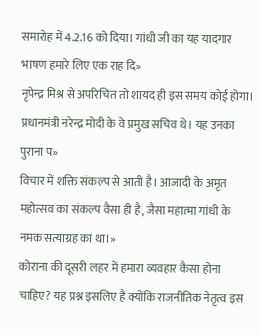समारोह में 4.2.16 को दिया। गांधी जी का यह यादगार भाषण हमारे लिए एक राह दि»
नृपेन्द्र मिश्र से अपरिचित तो शायद ही इस समय कोई होगा। प्रधानमंत्री नरेन्द्र मोदी के वे प्रमुख सचिव थे। यह उनका पुराना प»
विचार में शक्ति संकल्प से आती है। आजादी के अमृत महोत्सव का संकल्प वैसा ही है, जैसा महात्मा गांधी के नमक सत्याग्रह का था।»
कोराना की दूसरी लहर में हमारा व्यवहार कैसा होना चाहिए? यह प्रश्न इसलिए है क्योंकि राजनीतिक नेतृत्व इस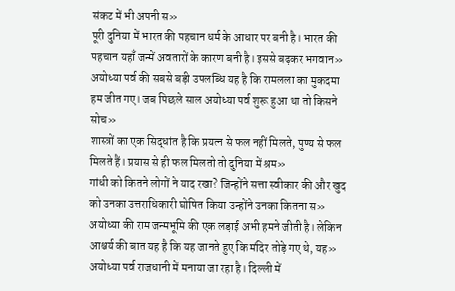संकट में भी अपनी स»
पूरी दुनिया में भारत की पहचान धर्म के आधार पर बनी है। भारत की पहचान यहाँ जन्में अवतारों के कारण बनी है। इससे बढ़कर भगवान»
अयोध्या पर्व की सबसे बड़ी उपलब्धि यह है कि रामलला का मुकदमा हम जीत गए। जब पिछले साल अयोध्या पर्व शुरू हुआ था तो किसने सोच»
शास्त्रों का एक सिद्धांत है कि प्रयत्न से फल नहीं मिलते, पुण्य से फल मिलते हैं। प्रयास से ही फल मिलतो तो दुनिया में श्रम»
गांधी को कितने लोगों ने याद रखा? जिन्होंने सत्ता स्वीकार की और खुद को उनका उत्तराधिकारी घोषित किया उन्होंने उनका कितना स»
अयोध्या की राम जन्मभूमि की एक लड़ाई अभी हमने जीती है। लेकिन आश्चर्य की बात यह है कि यह जानते हुए कि मंदिर तोड़े गए थे, यह»
अयोध्या पर्व राजधानी में मनाया जा रहा है। दिल्ली में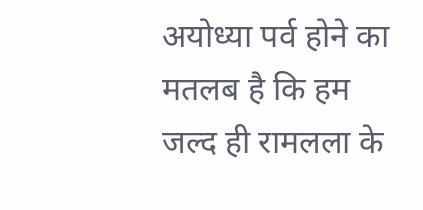अयोध्या पर्व होने का मतलब है कि हम जल्द ही रामलला के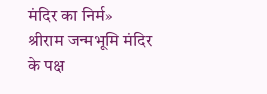मंदिर का निर्म»
श्रीराम जन्मभूमि मंदिर के पक्ष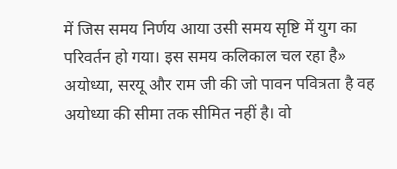में जिस समय निर्णय आया उसी समय सृष्टि में युग का परिवर्तन हो गया। इस समय कलिकाल चल रहा है»
अयोध्या, सरयू और राम जी की जो पावन पवित्रता है वह अयोध्या की सीमा तक सीमित नहीं है। वो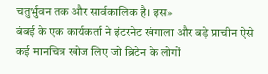चतुर्भुवन तक और सार्वकालिक है। इस»
बंबई के एक कार्यकर्ता ने इंटरनेट खंगाला और बड़े प्राचीन ऐसे कई मानचित्र खोज लिए जो ब्रिटेन के लोगों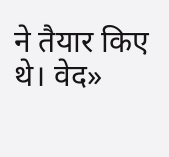ने तैयार किए थे। वेद»